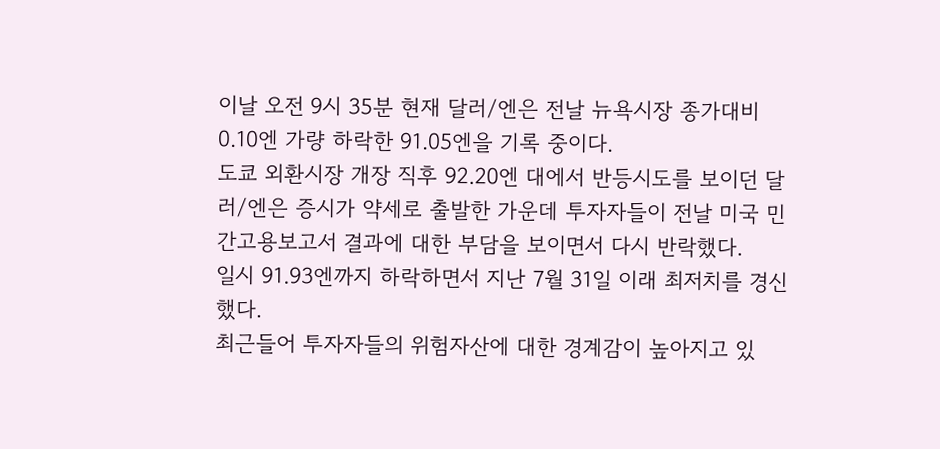이날 오전 9시 35분 현재 달러/엔은 전날 뉴욕시장 종가대비 0.10엔 가량 하락한 91.05엔을 기록 중이다.
도쿄 외환시장 개장 직후 92.20엔 대에서 반등시도를 보이던 달러/엔은 증시가 약세로 출발한 가운데 투자자들이 전날 미국 민간고용보고서 결과에 대한 부담을 보이면서 다시 반락했다.
일시 91.93엔까지 하락하면서 지난 7월 31일 이래 최저치를 경신했다.
최근들어 투자자들의 위험자산에 대한 경계감이 높아지고 있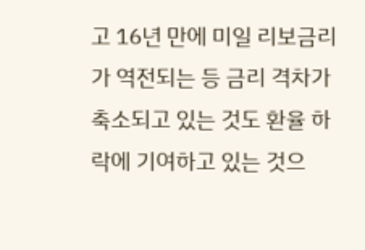고 16년 만에 미일 리보금리가 역전되는 등 금리 격차가 축소되고 있는 것도 환율 하락에 기여하고 있는 것으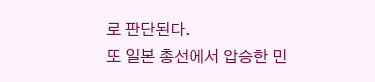로 판단된다.
또 일본 총선에서 압승한 민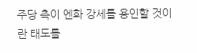주당 측이 엔화 강세를 용인할 것이란 태도를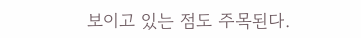보이고 있는 점도 주목된다.